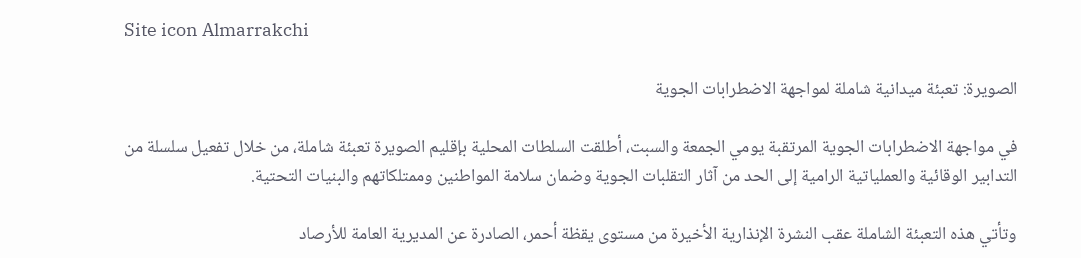Site icon Almarrakchi

الصويرة: تعبئة ميدانية شاملة لمواجهة الاضطرابات الجوية

في مواجهة الاضطرابات الجوية المرتقبة يومي الجمعة والسبت، أطلقت السلطات المحلية بإقليم الصويرة تعبئة شاملة، من خلال تفعيل سلسلة من التدابير الوقائية والعملياتية الرامية إلى الحد من آثار التقلبات الجوية وضمان سلامة المواطنين وممتلكاتهم والبنيات التحتية.

وتأتي هذه التعبئة الشاملة عقب النشرة الإنذارية الأخيرة من مستوى يقظة أحمر، الصادرة عن المديرية العامة للأرصاد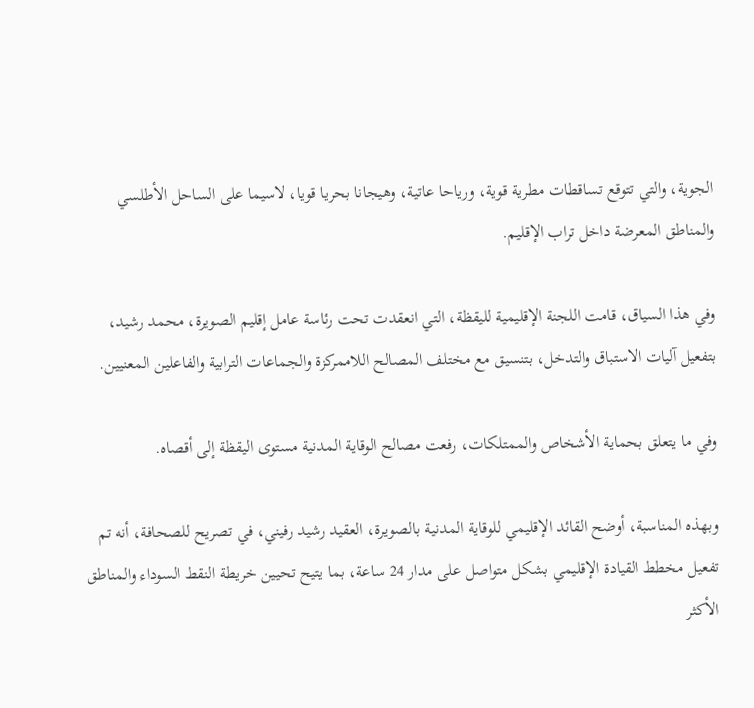الجوية، والتي تتوقع تساقطات مطرية قوية، ورياحا عاتية، وهيجانا بحريا قويا، لاسيما على الساحل الأطلسي والمناطق المعرضة داخل تراب الإقليم.

وفي هذا السياق، قامت اللجنة الإقليمية لليقظة، التي انعقدت تحت رئاسة عامل إقليم الصويرة، محمد رشيد، بتفعيل آليات الاستباق والتدخل، بتنسيق مع مختلف المصالح اللاممركزة والجماعات الترابية والفاعلين المعنيين.

وفي ما يتعلق بحماية الأشخاص والممتلكات، رفعت مصالح الوقاية المدنية مستوى اليقظة إلى أقصاه.

وبهذه المناسبة، أوضح القائد الإقليمي للوقاية المدنية بالصويرة، العقيد رشيد رفيني، في تصريح للصحافة، أنه تم تفعيل مخطط القيادة الإقليمي بشكل متواصل على مدار 24 ساعة، بما يتيح تحيين خريطة النقط السوداء والمناطق الأكثر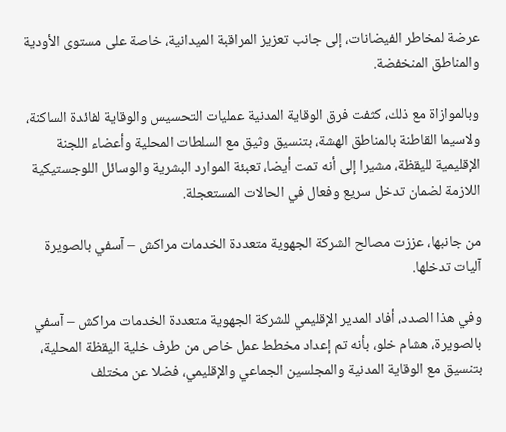عرضة لمخاطر الفيضانات، إلى جانب تعزيز المراقبة الميدانية، خاصة على مستوى الأودية والمناطق المنخفضة.

وبالموازاة مع ذلك، كثفت فرق الوقاية المدنية عمليات التحسيس والوقاية لفائدة الساكنة، ولاسيما القاطنة بالمناطق الهشة، بتنسيق وثيق مع السلطات المحلية وأعضاء اللجنة الإقليمية لليقظة، مشيرا إلى أنه تمت أيضا، تعبئة الموارد البشرية والوسائل اللوجستيكية اللازمة لضمان تدخل سريع وفعال في الحالات المستعجلة.

من جانبها، عززت مصالح الشركة الجهوية متعددة الخدمات مراكش – آسفي بالصويرة آليات تدخلها.

وفي هذا الصدد، أفاد المدير الإقليمي للشركة الجهوية متعددة الخدمات مراكش – آسفي بالصويرة، هشام خلو، بأنه تم إعداد مخطط عمل خاص من طرف خلية اليقظة المحلية، بتنسيق مع الوقاية المدنية والمجلسين الجماعي والإقليمي، فضلا عن مختلف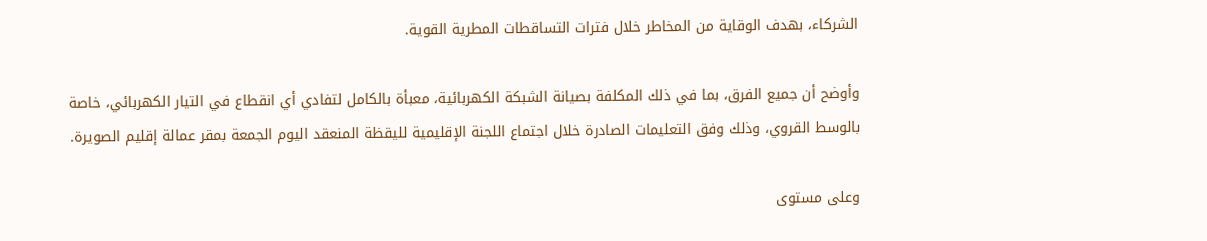الشركاء، بهدف الوقاية من المخاطر خلال فترات التساقطات المطرية القوية.

وأوضح أن جميع الفرق، بما في ذلك المكلفة بصيانة الشبكة الكهربائية، معبأة بالكامل لتفادي أي انقطاع في التيار الكهربائي، خاصة بالوسط القروي، وذلك وفق التعليمات الصادرة خلال اجتماع اللجنة الإقليمية لليقظة المنعقد اليوم الجمعة بمقر عمالة إقليم الصويرة.

وعلى مستوى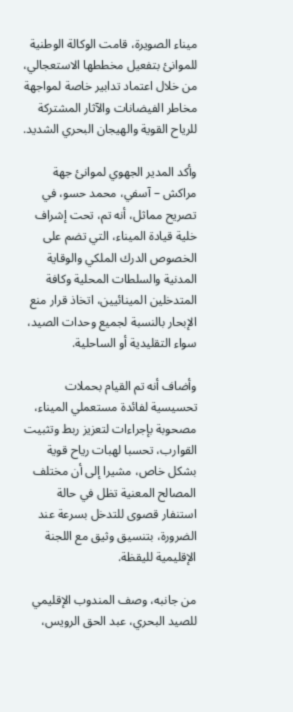ميناء الصويرة، قامت الوكالة الوطنية للموانئ بتفعيل مخططها الاستعجالي، من خلال اعتماد تدابير خاصة لمواجهة مخاطر الفيضانات والآثار المشتركة للرياح القوية والهيجان البحري الشديد.

وأكد المدير الجهوي لموانئ جهة مراكش – آسفي، محمد حسو، في تصريح مماثل، أنه تم، تحت إشراف خلية قيادة الميناء، التي تضم على الخصوص الدرك الملكي والوقاية المدنية والسلطات المحلية وكافة المتدخلين المينائيين، اتخاذ قرار منع الإبحار بالنسبة لجميع وحدات الصيد، سواء التقليدية أو الساحلية.

وأضاف أنه تم القيام بحملات تحسيسية لفائدة مستعملي الميناء، مصحوبة بإجراءات لتعزيز ربط وتثبيت القوارب، تحسبا لهبات رياح قوية بشكل خاص، مشيرا إلى أن مختلف المصالح المعنية تظل في حالة استنفار قصوى للتدخل بسرعة عند الضرورة، بتنسيق وثيق مع اللجنة الإقليمية لليقظة.

من جانبه، وصف المندوب الإقليمي للصيد البحري، عبد الحق الرويس،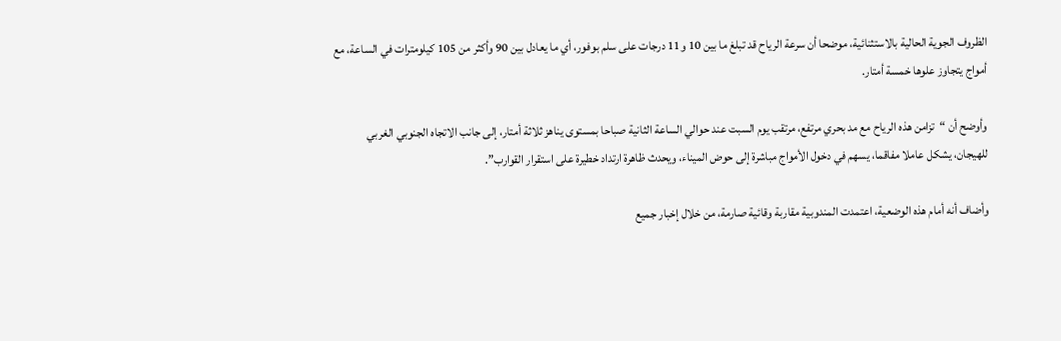الظروف الجوية الحالية بالاستثنائية، موضحا أن سرعة الرياح قد تبلغ ما بين 10 و11 درجات على سلم بوفور، أي ما يعادل بين 90 وأكثر من 105 كيلومترات في الساعة، مع أمواج يتجاوز علوها خمسة أمتار.

وأوضح أن “تزامن هذه الرياح مع مد بحري مرتفع، مرتقب يوم السبت عند حوالي الساعة الثانية صباحا بمستوى يناهز ثلاثة أمتار، إلى جانب الاتجاه الجنوبي الغربي للهيجان، يشكل عاملا مفاقما، يسهم في دخول الأمواج مباشرة إلى حوض الميناء، ويحدث ظاهرة ارتداد خطيرة على استقرار القوارب”.

وأضاف أنه أمام هذه الوضعية، اعتمدت المندوبية مقاربة وقائية صارمة، من خلال إخبار جميع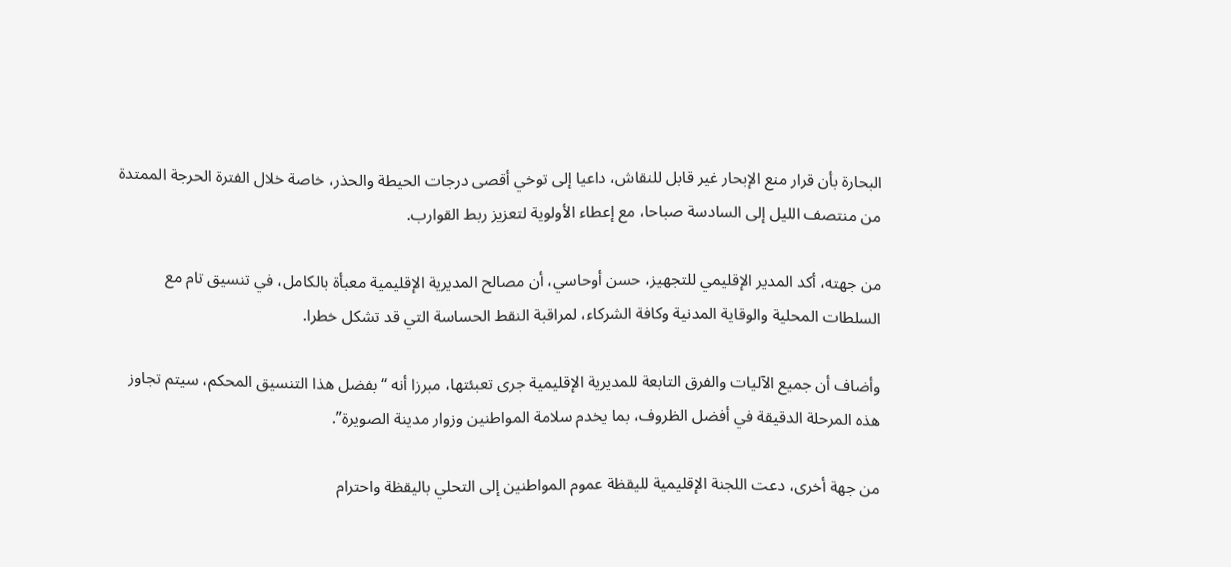البحارة بأن قرار منع الإبحار غير قابل للنقاش، داعيا إلى توخي أقصى درجات الحيطة والحذر، خاصة خلال الفترة الحرجة الممتدة من منتصف الليل إلى السادسة صباحا، مع إعطاء الأولوية لتعزيز ربط القوارب.

من جهته، أكد المدير الإقليمي للتجهيز، حسن أوحاسي، أن مصالح المديرية الإقليمية معبأة بالكامل، في تنسيق تام مع السلطات المحلية والوقاية المدنية وكافة الشركاء، لمراقبة النقط الحساسة التي قد تشكل خطرا.

وأضاف أن جميع الآليات والفرق التابعة للمديرية الإقليمية جرى تعبئتها، مبرزا أنه “بفضل هذا التنسيق المحكم، سيتم تجاوز هذه المرحلة الدقيقة في أفضل الظروف، بما يخدم سلامة المواطنين وزوار مدينة الصويرة”.

من جهة أخرى، دعت اللجنة الإقليمية لليقظة عموم المواطنين إلى التحلي باليقظة واحترام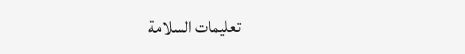تعليمات السلامة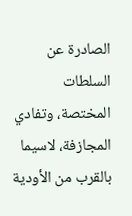الصادرة عن السلطات المختصة، وتفادي المجازفة، لاسيما بالقرب من الأودية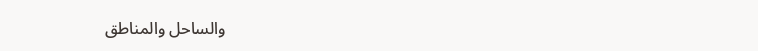والساحل والمناطق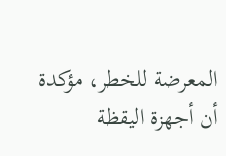المعرضة للخطر، مؤكدة أن أجهزة اليقظة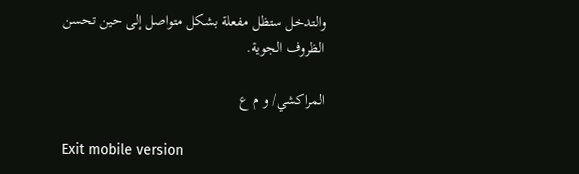والتدخل ستظل مفعلة بشكل متواصل إلى حين تحسن الظروف الجوية.

المراكشي/ و م ع

Exit mobile version